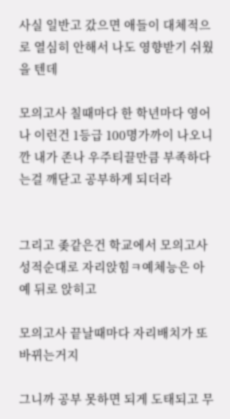사실 일반고 갔으면 애들이 대체적으로 열심히 안해서 나도 영향받기 쉬웠을 텐데

모의고사 칠때마다 한 학년마다 영어나 이런건 1등급 100명가까이 나오니깐 내가 존나 우주티끌만큼 부족하다는걸 깨닫고 공부하게 되더라


그리고 좆같은건 학교에서 모의고사 성적순대로 자리앉힘ㅋ예체능은 아예 뒤로 앉히고

모의고사 끝날때마다 자리배치가 또 바뀌는거지

그니까 공부 못하면 되게 도태되고 무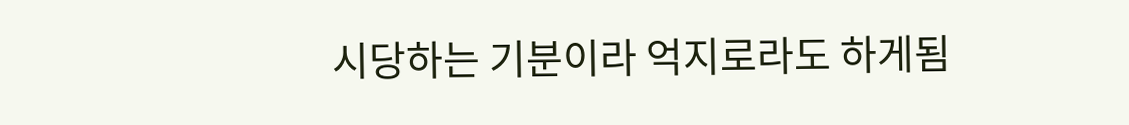시당하는 기분이라 억지로라도 하게됨